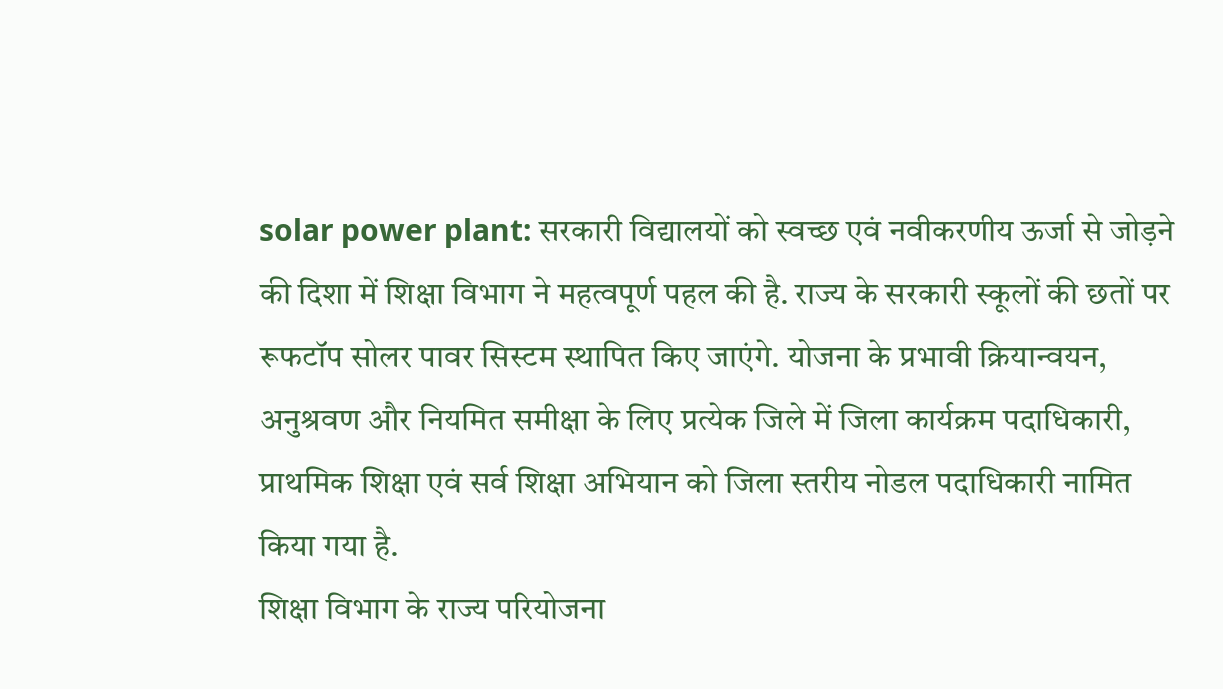solar power plant: सरकारी विद्यालयों को स्वच्छ एवं नवीकरणीय ऊर्जा से जोड़ने की दिशा में शिक्षा विभाग ने महत्वपूर्ण पहल की है. राज्य के सरकारी स्कूलों की छतों पर रूफटॉप सोलर पावर सिस्टम स्थापित किए जाएंगे. योजना के प्रभावी क्रियान्वयन, अनुश्रवण और नियमित समीक्षा के लिए प्रत्येक जिले में जिला कार्यक्रम पदाधिकारी, प्राथमिक शिक्षा एवं सर्व शिक्षा अभियान को जिला स्तरीय नोडल पदाधिकारी नामित किया गया है.
शिक्षा विभाग के राज्य परियोजना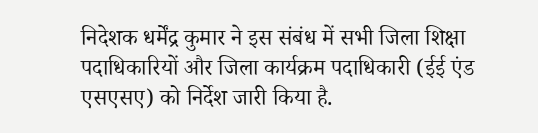निदेशक धर्मेंद्र कुमार ने इस संबंध में सभी जिला शिक्षा पदाधिकारियों और जिला कार्यक्रम पदाधिकारी (ईई एंड एसएसए) को निर्देश जारी किया है.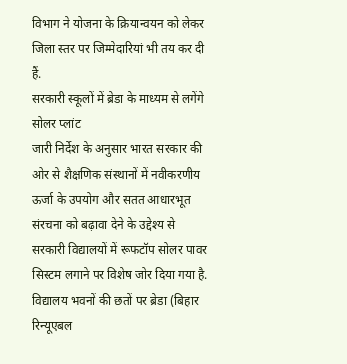विभाग ने योजना के क्रियान्वयन को लेकर जिला स्तर पर जिम्मेदारियां भी तय कर दी हैं.
सरकारी स्कूलों में ब्रेडा के माध्यम से लगेंगे सोलर प्लांट
जारी निर्देश के अनुसार भारत सरकार की ओर से शैक्षणिक संस्थानों में नवीकरणीय ऊर्जा के उपयोग और सतत आधारभूत संरचना को बढ़ावा देने के उद्देश्य से सरकारी विद्यालयों में रूफटॉप सोलर पावर सिस्टम लगाने पर विशेष जोर दिया गया है.
विद्यालय भवनों की छतों पर ब्रेडा (बिहार रिन्यूएबल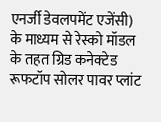एनर्जी डेवलपमेंट एजेंसी) के माध्यम से रेस्को मॉडल के तहत ग्रिड कनेक्टेड रूफटॉप सोलर पावर प्लांट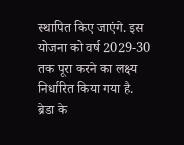स्थापित किए जाएंगे. इस योजना को वर्ष 2029-30 तक पूरा करने का लक्ष्य निर्धारित किया गया है.
ब्रेडा के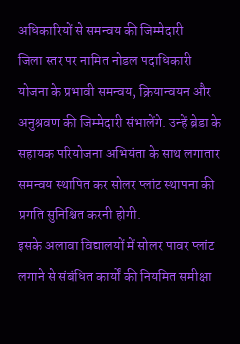अधिकारियों से समन्वय की जिम्मेदारी
जिला स्तर पर नामित नोडल पदाधिकारी योजना के प्रभावी समन्वय, क्रियान्वयन और अनुश्रवण की जिम्मेदारी संभालेंगे. उन्हें ब्रेडा के सहायक परियोजना अभियंता के साथ लगातार समन्वय स्थापित कर सोलर प्लांट स्थापना की प्रगति सुनिश्चित करनी होगी.
इसके अलावा विद्यालयों में सोलर पावर प्लांट लगाने से संबंधित कार्यों की नियमित समीक्षा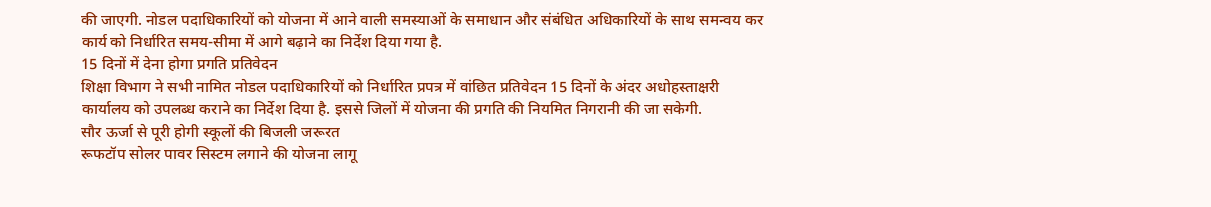की जाएगी. नोडल पदाधिकारियों को योजना में आने वाली समस्याओं के समाधान और संबंधित अधिकारियों के साथ समन्वय कर कार्य को निर्धारित समय-सीमा में आगे बढ़ाने का निर्देश दिया गया है.
15 दिनों में देना होगा प्रगति प्रतिवेदन
शिक्षा विभाग ने सभी नामित नोडल पदाधिकारियों को निर्धारित प्रपत्र में वांछित प्रतिवेदन 15 दिनों के अंदर अधोहस्ताक्षरी कार्यालय को उपलब्ध कराने का निर्देश दिया है. इससे जिलों में योजना की प्रगति की नियमित निगरानी की जा सकेगी.
सौर ऊर्जा से पूरी होगी स्कूलों की बिजली जरूरत
रूफटॉप सोलर पावर सिस्टम लगाने की योजना लागू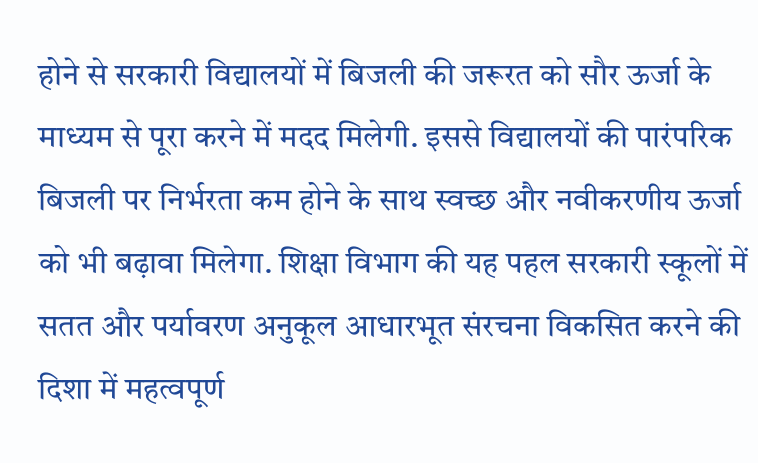होने से सरकारी विद्यालयों में बिजली की जरूरत को सौर ऊर्जा के माध्यम से पूरा करने में मदद मिलेगी. इससे विद्यालयों की पारंपरिक बिजली पर निर्भरता कम होने के साथ स्वच्छ और नवीकरणीय ऊर्जा को भी बढ़ावा मिलेगा. शिक्षा विभाग की यह पहल सरकारी स्कूलों में सतत और पर्यावरण अनुकूल आधारभूत संरचना विकसित करने की दिशा में महत्वपूर्ण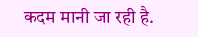कदम मानी जा रही है.